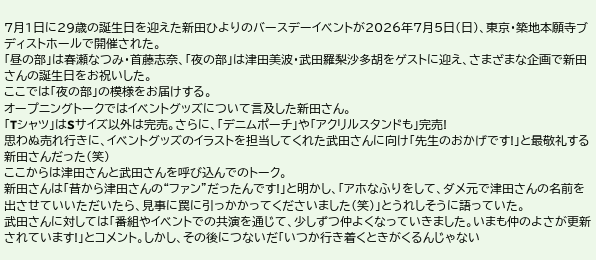7月1日に29歳の誕生日を迎えた新田ひよりのバースデーイベントが2026年7月5日(日)、東京・築地本願寺ブディストホールで開催された。
「昼の部」は春瀬なつみ・首藤志奈、「夜の部」は津田美波・武田羅梨沙多胡をゲストに迎え、さまざまな企画で新田さんの誕生日をお祝いした。
ここでは「夜の部」の模様をお届けする。
オープニングトークではイベントグッズについて言及した新田さん。
「Tシャツ」はSサイズ以外は完売。さらに、「デニムポーチ」や「アクリルスタンドも」完売!
思わぬ売れ行きに、イベントグッズのイラストを担当してくれた武田さんに向け「先生のおかげです!」と最敬礼する新田さんだった(笑)
ここからは津田さんと武田さんを呼び込んでのトーク。
新田さんは「昔から津田さんの“ファン”だったんです!」と明かし、「アホなふりをして、ダメ元で津田さんの名前を出させていいただいたら、見事に罠に引っかかってくださいました(笑)」とうれしそうに語っていた。
武田さんに対しては「番組やイベントでの共演を通じて、少しずつ仲よくなっていきました。いまも仲のよさが更新されています!」とコメント。しかし、その後につないだ「いつか行き着くときがくるんじゃない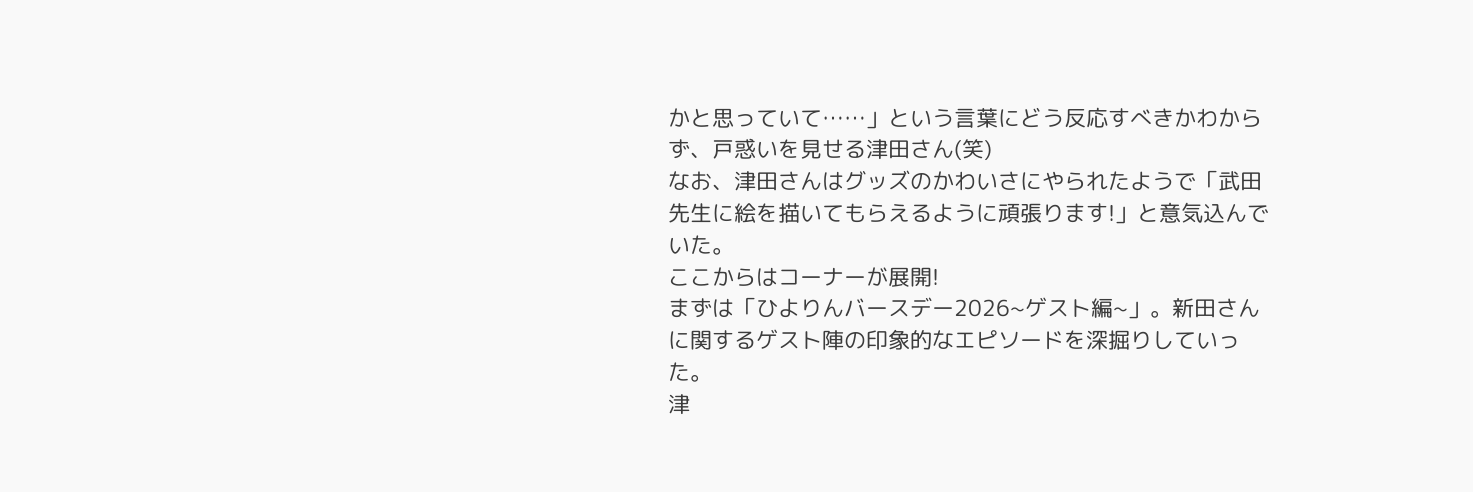かと思っていて……」という言葉にどう反応すべきかわからず、戸惑いを見せる津田さん(笑)
なお、津田さんはグッズのかわいさにやられたようで「武田先生に絵を描いてもらえるように頑張ります!」と意気込んでいた。
ここからはコーナーが展開!
まずは「ひよりんバースデー2026~ゲスト編~」。新田さんに関するゲスト陣の印象的なエピソードを深掘りしていった。
津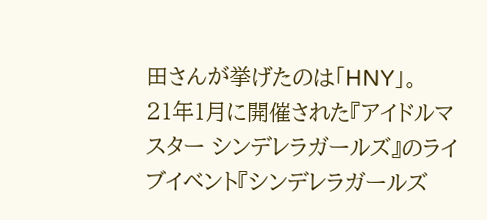田さんが挙げたのは「HNY」。
21年1月に開催された『アイドルマスター シンデレラガールズ』のライブイベント『シンデレラガールズ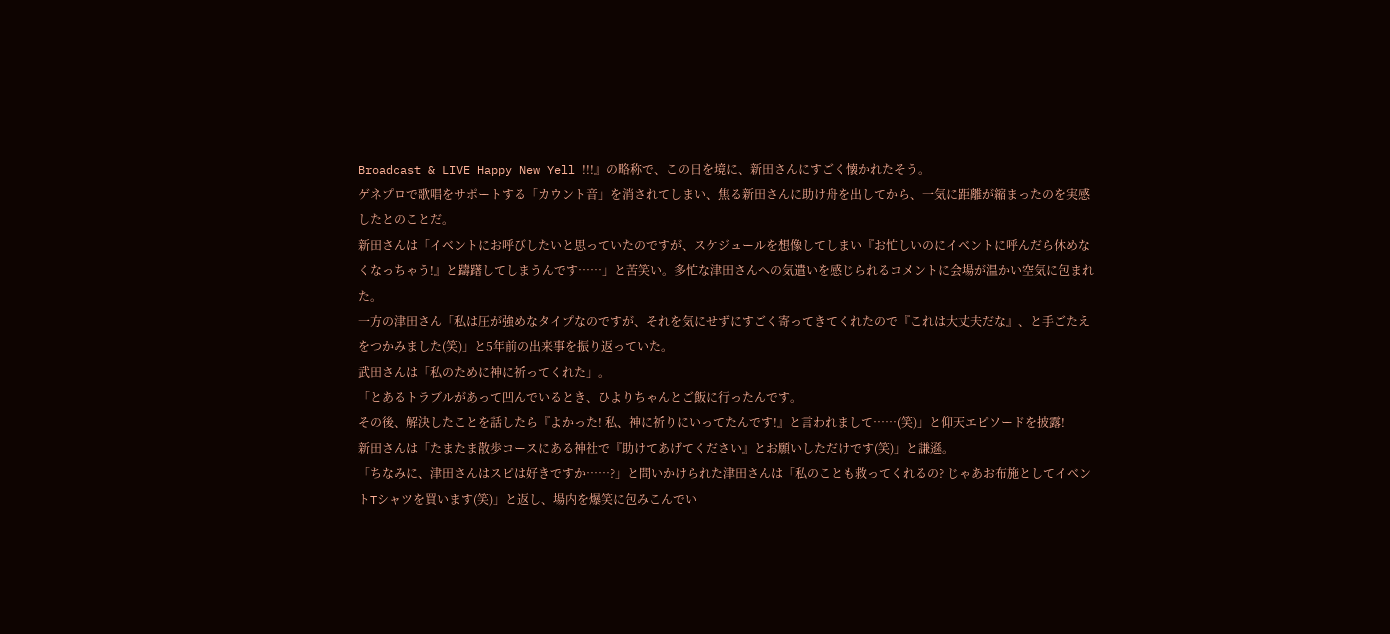Broadcast & LIVE Happy New Yell !!!』の略称で、この日を境に、新田さんにすごく懐かれたそう。
ゲネプロで歌唱をサポートする「カウント音」を消されてしまい、焦る新田さんに助け舟を出してから、一気に距離が縮まったのを実感したとのことだ。
新田さんは「イベントにお呼びしたいと思っていたのですが、スケジュールを想像してしまい『お忙しいのにイベントに呼んだら休めなくなっちゃう!』と躊躇してしまうんです……」と苦笑い。多忙な津田さんへの気遣いを感じられるコメントに会場が温かい空気に包まれた。
一方の津田さん「私は圧が強めなタイプなのですが、それを気にせずにすごく寄ってきてくれたので『これは大丈夫だな』、と手ごたえをつかみました(笑)」と5年前の出来事を振り返っていた。
武田さんは「私のために神に祈ってくれた」。
「とあるトラブルがあって凹んでいるとき、ひよりちゃんとご飯に行ったんです。
その後、解決したことを話したら『よかった! 私、神に祈りにいってたんです!』と言われまして……(笑)」と仰天エピソードを披露!
新田さんは「たまたま散歩コースにある神社で『助けてあげてください』とお願いしただけです(笑)」と謙遜。
「ちなみに、津田さんはスピは好きですか……?」と問いかけられた津田さんは「私のことも救ってくれるの? じゃあお布施としてイベントTシャツを買います(笑)」と返し、場内を爆笑に包みこんでい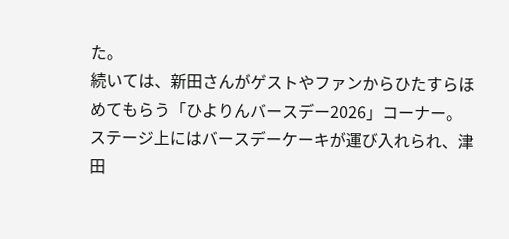た。
続いては、新田さんがゲストやファンからひたすらほめてもらう「ひよりんバースデー2026」コーナー。
ステージ上にはバースデーケーキが運び入れられ、津田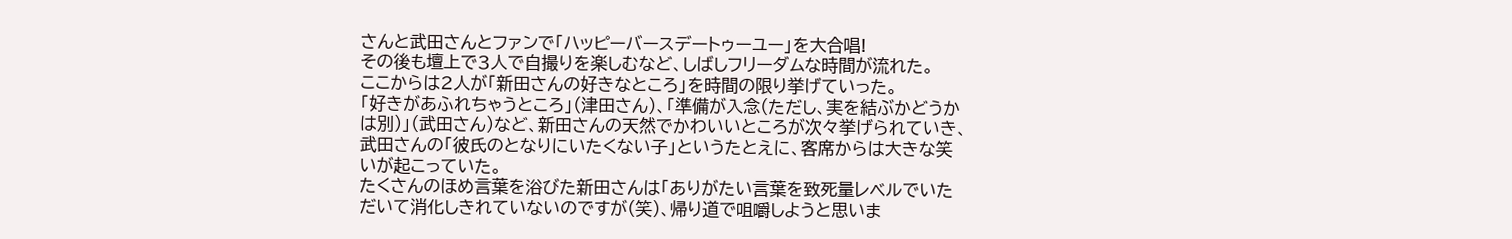さんと武田さんとファンで「ハッピーバースデートゥーユー」を大合唱!
その後も壇上で3人で自撮りを楽しむなど、しばしフリーダムな時間が流れた。
ここからは2人が「新田さんの好きなところ」を時間の限り挙げていった。
「好きがあふれちゃうところ」(津田さん)、「準備が入念(ただし、実を結ぶかどうかは別)」(武田さん)など、新田さんの天然でかわいいところが次々挙げられていき、武田さんの「彼氏のとなりにいたくない子」というたとえに、客席からは大きな笑いが起こっていた。
たくさんのほめ言葉を浴びた新田さんは「ありがたい言葉を致死量レベルでいただいて消化しきれていないのですが(笑)、帰り道で咀嚼しようと思いま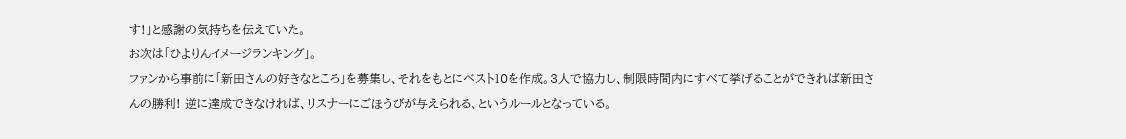す!」と感謝の気持ちを伝えていた。
お次は「ひよりんイメージランキング」。
ファンから事前に「新田さんの好きなところ」を募集し、それをもとにベスト10を作成。3人で協力し、制限時間内にすべて挙げることができれば新田さんの勝利! 逆に達成できなければ、リスナーにごほうびが与えられる、というルールとなっている。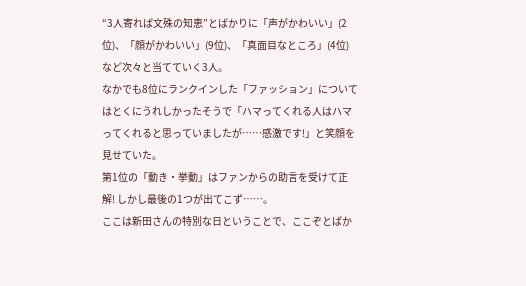“3人寄れば文殊の知恵”とばかりに「声がかわいい」(2位)、「顔がかわいい」(9位)、「真面目なところ」(4位)など次々と当てていく3人。
なかでも8位にランクインした「ファッション」についてはとくにうれしかったそうで「ハマってくれる人はハマってくれると思っていましたが……感激です!」と笑顔を見せていた。
第1位の「動き・挙動」はファンからの助言を受けて正解! しかし最後の1つが出てこず……。
ここは新田さんの特別な日ということで、ここぞとばか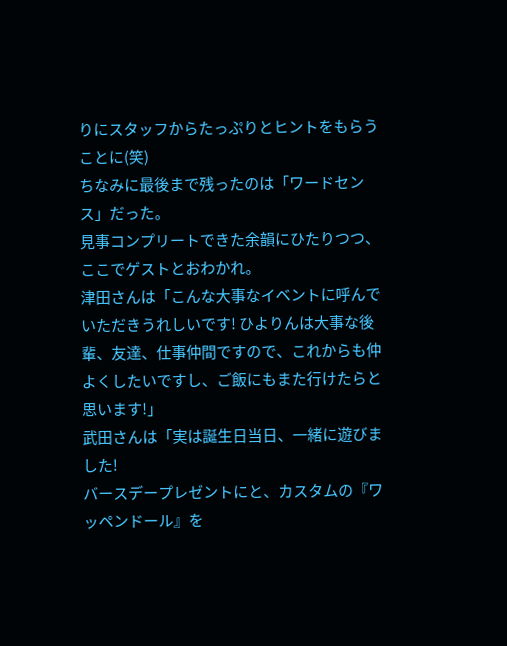りにスタッフからたっぷりとヒントをもらうことに(笑)
ちなみに最後まで残ったのは「ワードセンス」だった。
見事コンプリートできた余韻にひたりつつ、ここでゲストとおわかれ。
津田さんは「こんな大事なイベントに呼んでいただきうれしいです! ひよりんは大事な後輩、友達、仕事仲間ですので、これからも仲よくしたいですし、ご飯にもまた行けたらと思います!」
武田さんは「実は誕生日当日、一緒に遊びました!
バースデープレゼントにと、カスタムの『ワッペンドール』を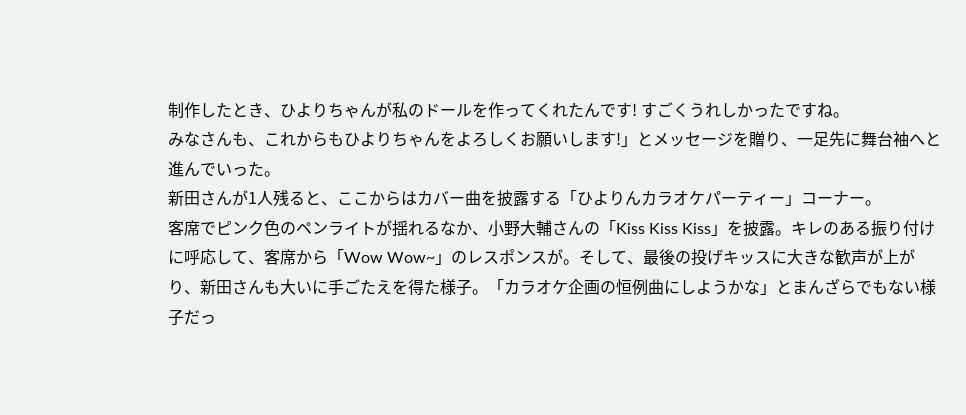制作したとき、ひよりちゃんが私のドールを作ってくれたんです! すごくうれしかったですね。
みなさんも、これからもひよりちゃんをよろしくお願いします!」とメッセージを贈り、一足先に舞台袖へと進んでいった。
新田さんが1人残ると、ここからはカバー曲を披露する「ひよりんカラオケパーティー」コーナー。
客席でピンク色のペンライトが揺れるなか、小野大輔さんの「Kiss Kiss Kiss」を披露。キレのある振り付けに呼応して、客席から「Wow Wow~」のレスポンスが。そして、最後の投げキッスに大きな歓声が上がり、新田さんも大いに手ごたえを得た様子。「カラオケ企画の恒例曲にしようかな」とまんざらでもない様子だっ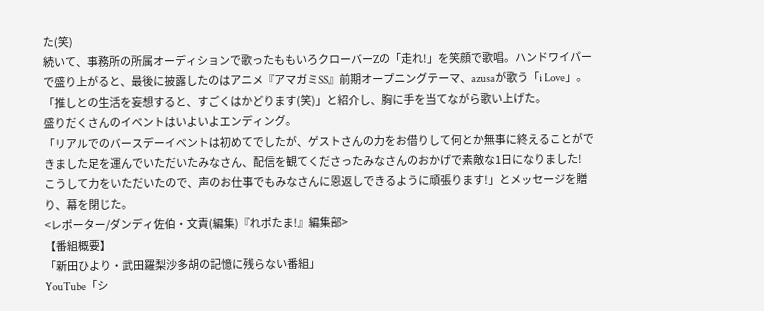た(笑)
続いて、事務所の所属オーディションで歌ったももいろクローバーZの「走れ!」を笑顔で歌唱。ハンドワイパーで盛り上がると、最後に披露したのはアニメ『アマガミSS』前期オープニングテーマ、azusaが歌う「i Love」。「推しとの生活を妄想すると、すごくはかどります(笑)」と紹介し、胸に手を当てながら歌い上げた。
盛りだくさんのイベントはいよいよエンディング。
「リアルでのバースデーイベントは初めてでしたが、ゲストさんの力をお借りして何とか無事に終えることができました足を運んでいただいたみなさん、配信を観てくださったみなさんのおかげで素敵な1日になりました!
こうして力をいただいたので、声のお仕事でもみなさんに恩返しできるように頑張ります!」とメッセージを贈り、幕を閉じた。
<レポーター/ダンディ佐伯・文責(編集)『れポたま!』編集部>
【番組概要】
「新田ひより・武田羅梨沙多胡の記憶に残らない番組」
YouTube「シ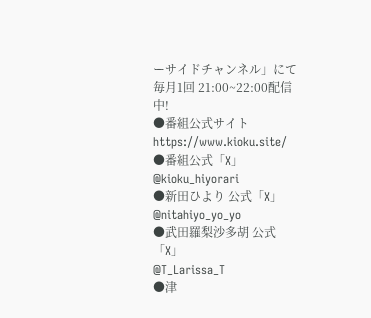ーサイドチャンネル」にて毎月1回 21:00~22:00配信中!
●番組公式サイト
https://www.kioku.site/
●番組公式「X」
@kioku_hiyorari
●新田ひより 公式「X」
@nitahiyo_yo_yo
●武田羅梨沙多胡 公式「X」
@T_Larissa_T
●津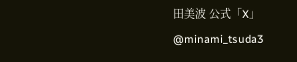田美波 公式「X」
@minami_tsuda3